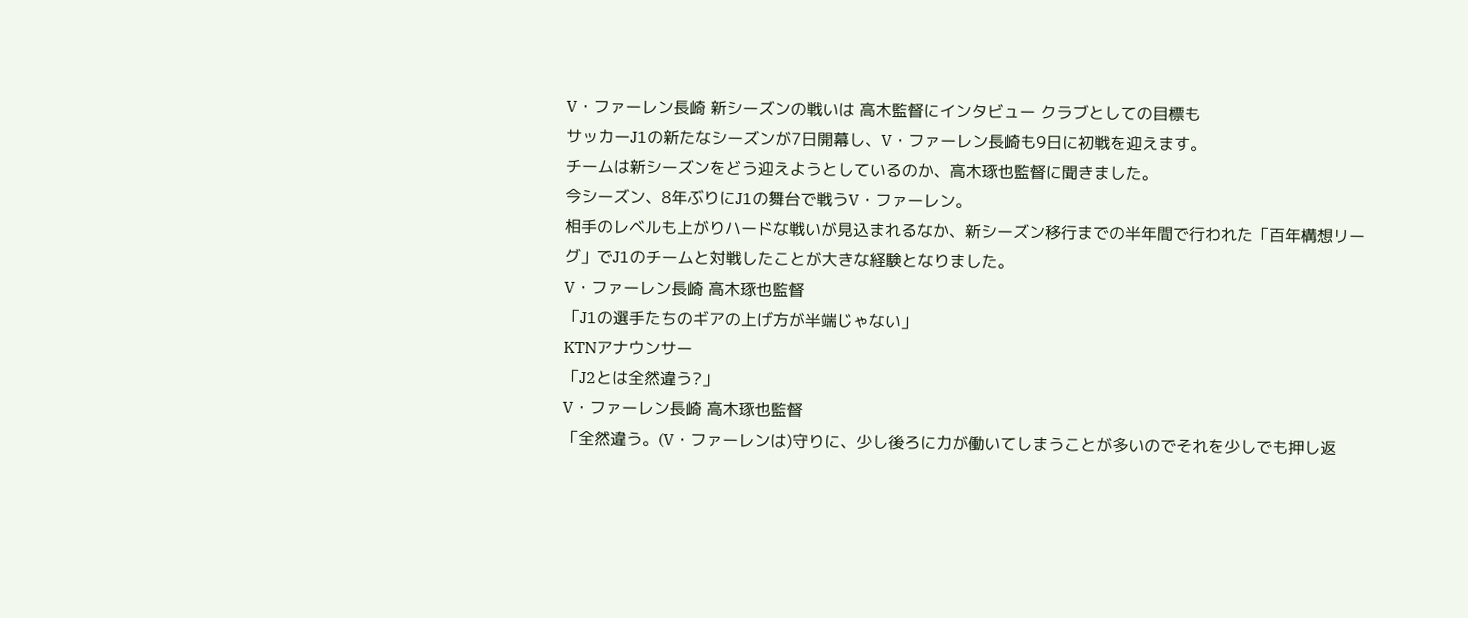V・ファーレン長崎 新シーズンの戦いは 高木監督にインタビュー クラブとしての目標も
サッカーJ1の新たなシーズンが7日開幕し、V・ファーレン長崎も9日に初戦を迎えます。
チームは新シーズンをどう迎えようとしているのか、高木琢也監督に聞きました。
今シーズン、8年ぶりにJ1の舞台で戦うV・ファーレン。
相手のレベルも上がりハードな戦いが見込まれるなか、新シーズン移行までの半年間で行われた「百年構想リーグ」でJ1のチームと対戦したことが大きな経験となりました。
V・ファーレン長崎 高木琢也監督
「J1の選手たちのギアの上げ方が半端じゃない」
KTNアナウンサー
「J2とは全然違う?」
V・ファーレン長崎 高木琢也監督
「全然違う。(V・ファーレンは)守りに、少し後ろに力が働いてしまうことが多いのでそれを少しでも押し返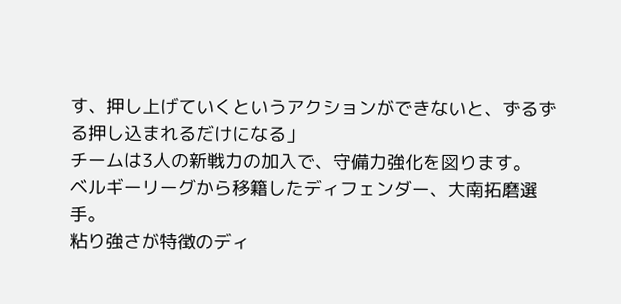す、押し上げていくというアクションができないと、ずるずる押し込まれるだけになる」
チームは3人の新戦力の加入で、守備力強化を図ります。
ベルギーリーグから移籍したディフェンダー、大南拓磨選手。
粘り強さが特徴のディ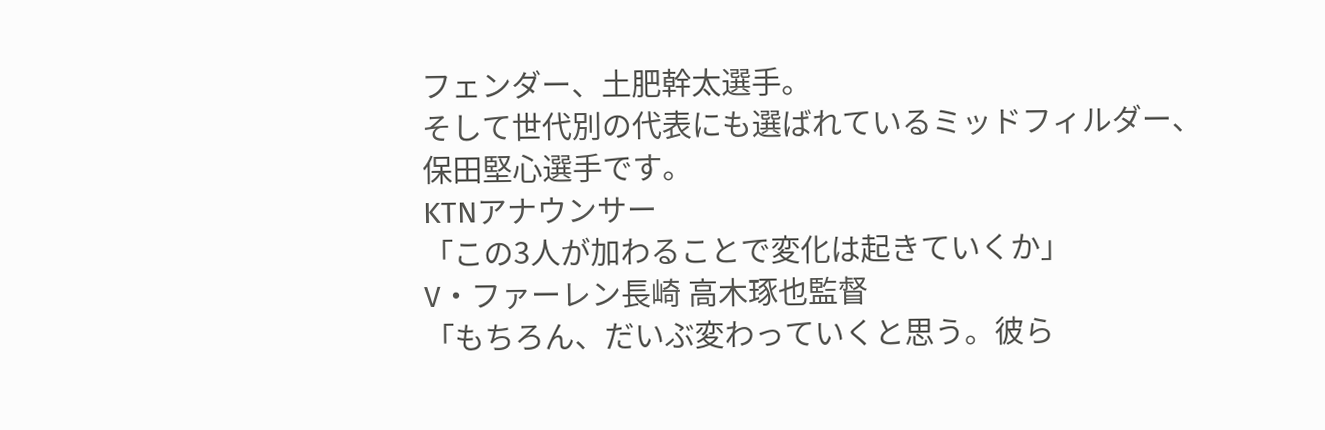フェンダー、土肥幹太選手。
そして世代別の代表にも選ばれているミッドフィルダー、保田堅心選手です。
KTNアナウンサー
「この3人が加わることで変化は起きていくか」
V・ファーレン長崎 高木琢也監督
「もちろん、だいぶ変わっていくと思う。彼ら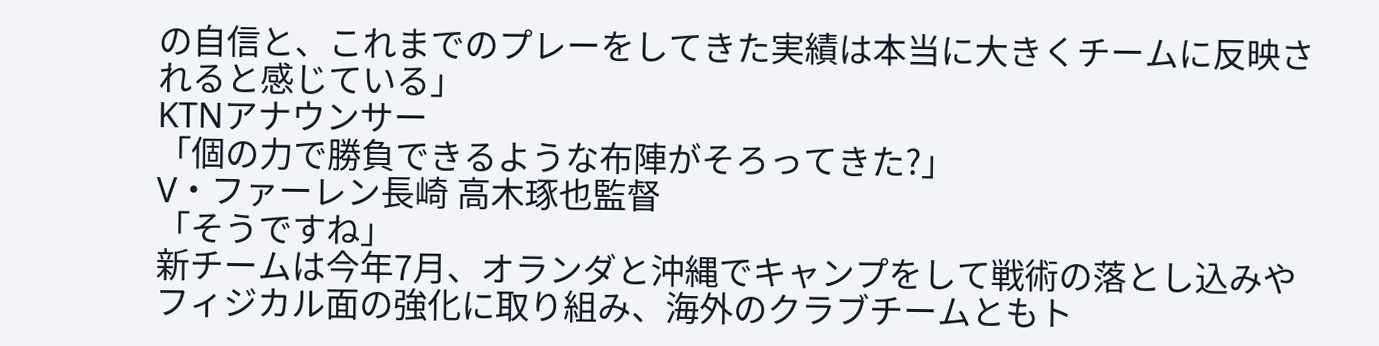の自信と、これまでのプレーをしてきた実績は本当に大きくチームに反映されると感じている」
KTNアナウンサー
「個の力で勝負できるような布陣がそろってきた?」
V・ファーレン長崎 高木琢也監督
「そうですね」
新チームは今年7月、オランダと沖縄でキャンプをして戦術の落とし込みやフィジカル面の強化に取り組み、海外のクラブチームともト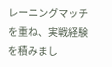レーニングマッチを重ね、実戦経験を積みまし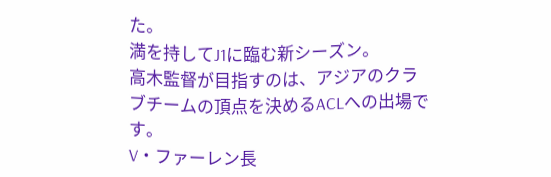た。
満を持してJ1に臨む新シーズン。
高木監督が目指すのは、アジアのクラブチームの頂点を決めるACLへの出場です。
V・ファーレン長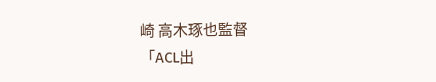崎 高木琢也監督
「ACL出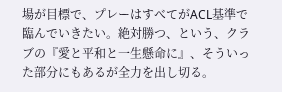場が目標で、プレーはすべてがACL基準で臨んでいきたい。絶対勝つ、という、クラブの『愛と平和と一生懸命に』、そういった部分にもあるが全力を出し切る。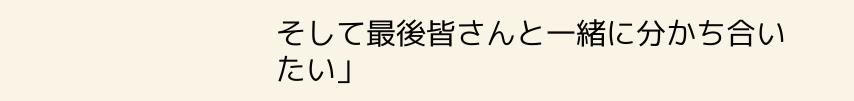そして最後皆さんと一緒に分かち合いたい」